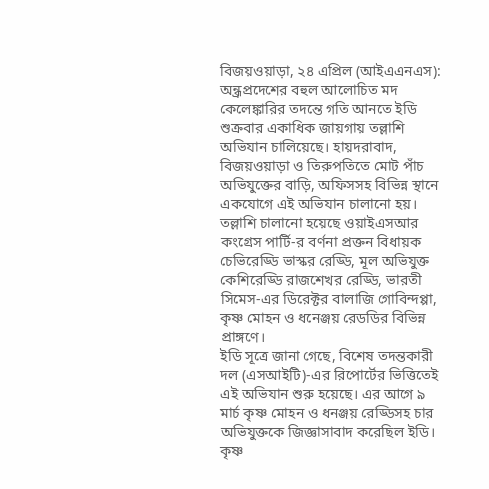বিজয়ওয়াড়া, ২৪ এপ্রিল (আইএএনএস): অন্ধ্রপ্রদেশের বহুল আলোচিত মদ কেলেঙ্কারির তদন্তে গতি আনতে ইডি শুক্রবার একাধিক জায়গায় তল্লাশি অভিযান চালিয়েছে। হায়দরাবাদ, বিজয়ওয়াড়া ও তিরুপতিতে মোট পাঁচ অভিযুক্তের বাড়ি, অফিসসহ বিভিন্ন স্থানে একযোগে এই অভিযান চালানো হয়।
তল্লাশি চালানো হয়েছে ওয়াইএসআর কংগ্রেস পার্টি-র বর্ণনা প্রক্তন বিধায়ক চেভিরেড্ডি ভাস্কর রেড্ডি, মূল অভিযুক্ত কেশিরেড্ডি রাজশেখর রেড্ডি, ভারতী সিমেস-এর ডিরেক্টর বালাজি গোবিন্দপ্পা, কৃষ্ণ মোহন ও ধনেঞ্জয় রেডডির বিভিন্ন প্রাঙ্গণে।
ইডি সূত্রে জানা গেছে, বিশেষ তদন্তকারী দল (এসআইটি)-এর রিপোর্টের ভিত্তিতেই এই অভিযান শুরু হয়েছে। এর আগে ৯ মার্চ কৃষ্ণ মোহন ও ধনঞ্জয় রেড্ডিসহ চার অভিযুক্তকে জিজ্ঞাসাবাদ করেছিল ইডি। কৃষ্ণ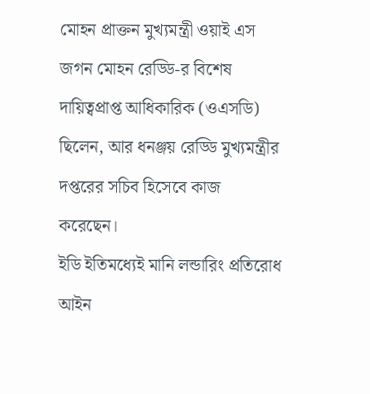মোহন প্রাক্তন মুখ্যমন্ত্রী ওয়াই এস জগন মোহন রেড্ডি-র বিশেষ দায়িত্বপ্রাপ্ত আধিকারিক (ওএসডি) ছিলেন, আর ধনঞ্জয় রেড্ডি মুখ্যমন্ত্রীর দপ্তরের সচিব হিসেবে কাজ করেছেন।
ইডি ইতিমধ্যেই মানি লন্ডারিং প্রতিরোধ আইন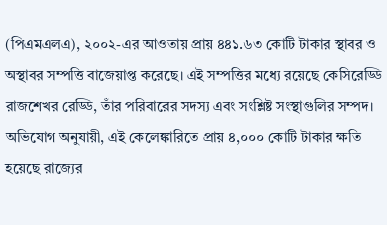(পিএমএলএ), ২০০২-এর আওতায় প্রায় ৪৪১.৬৩ কোটি টাকার স্থাবর ও অস্থাবর সম্পত্তি বাজেয়াপ্ত করেছে। এই সম্পত্তির মধ্যে রয়েছে কেসিরেড্ডি রাজশেখর রেড্ডি, তাঁর পরিবারের সদস্য এবং সংশ্লিষ্ট সংস্থাগুলির সম্পদ।
অভিযোগ অনুযায়ী, এই কেলেঙ্কারিতে প্রায় ৪,০০০ কোটি টাকার ক্ষতি হয়েছে রাজ্যের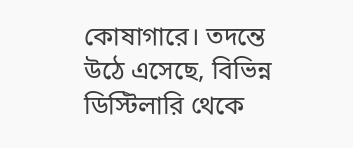কোষাগারে। তদন্তে উঠে এসেছে, বিভিন্ন ডিস্টিলারি থেকে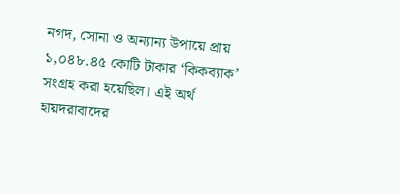নগদ, সোনা ও অন্যান্য উপায়ে প্রায় ১,০৪৮.৪৫ কোটি টাকার ‘কিকব্যাক’ সংগ্রহ করা হয়েছিল। এই অর্থ হায়দরাবাদের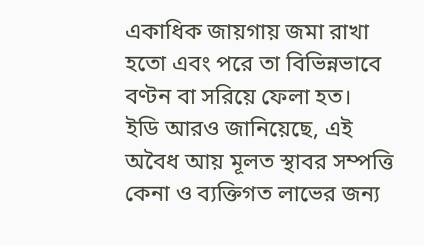একাধিক জায়গায় জমা রাখা হতো এবং পরে তা বিভিন্নভাবে বণ্টন বা সরিয়ে ফেলা হত।
ইডি আরও জানিয়েছে, এই অবৈধ আয় মূলত স্থাবর সম্পত্তি কেনা ও ব্যক্তিগত লাভের জন্য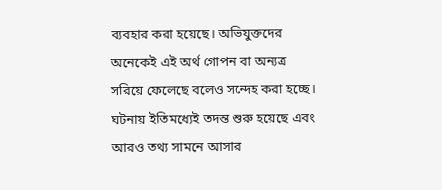ব্যবহার করা হয়েছে। অভিযুক্তদের অনেকেই এই অর্থ গোপন বা অন্যত্র সরিয়ে ফেলেছে বলেও সন্দেহ করা হচ্ছে।
ঘটনায় ইতিমধ্যেই তদন্ত শুরু হয়েছে এবং আরও তথ্য সামনে আসার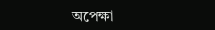অপেক্ষা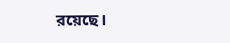রয়েছে।